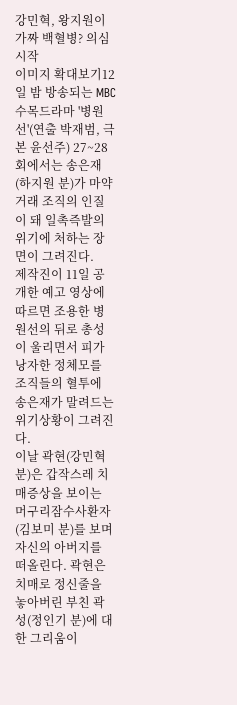강민혁, 왕지원이 가짜 백혈병? 의심 시작
이미지 확대보기12일 밤 방송되는 MBC 수목드라마 '병원선'(연출 박재범, 극본 윤선주) 27~28회에서는 송은재(하지원 분)가 마약 거래 조직의 인질이 돼 일촉즉발의 위기에 처하는 장면이 그려진다.
제작진이 11일 공개한 예고 영상에 따르면 조용한 병원선의 뒤로 총성이 울리면서 피가 낭자한 정체모를 조직들의 혈투에 송은재가 말려드는 위기상황이 그려진다.
이날 곽현(강민혁 분)은 갑작스레 치매증상을 보이는 머구리잠수사환자(김보미 분)를 보며 자신의 아버지를 떠올린다. 곽현은 치매로 정신줄을 놓아버린 부친 곽성(정인기 분)에 대한 그리움이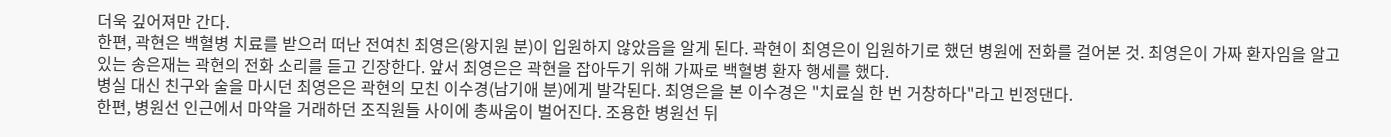더욱 깊어져만 간다.
한편, 곽현은 백혈병 치료를 받으러 떠난 전여친 최영은(왕지원 분)이 입원하지 않았음을 알게 된다. 곽현이 최영은이 입원하기로 했던 병원에 전화를 걸어본 것. 최영은이 가짜 환자임을 알고 있는 송은재는 곽현의 전화 소리를 듣고 긴장한다. 앞서 최영은은 곽현을 잡아두기 위해 가짜로 백혈병 환자 행세를 했다.
병실 대신 친구와 술을 마시던 최영은은 곽현의 모친 이수경(남기애 분)에게 발각된다. 최영은을 본 이수경은 "치료실 한 번 거창하다"라고 빈정댄다.
한편, 병원선 인근에서 마약을 거래하던 조직원들 사이에 총싸움이 벌어진다. 조용한 병원선 뒤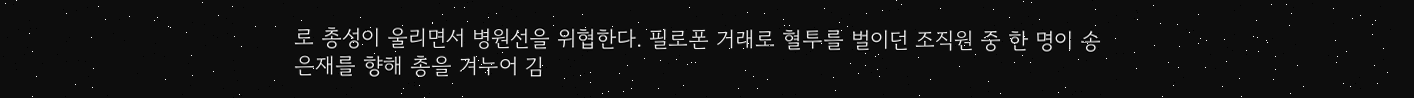로 총성이 울리면서 병원선을 위협한다. 필로폰 거래로 혈투를 벌이던 조직원 중 한 명이 송은재를 향해 총을 겨누어 김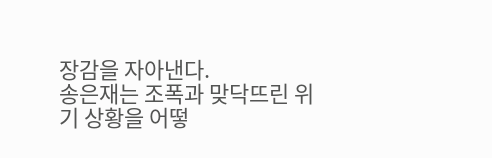장감을 자아낸다.
송은재는 조폭과 맞닥뜨린 위기 상황을 어떻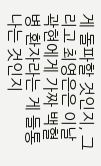게 돌파할 것인지, 그리고 최영은은 이날 곽현에게 가짜 백혈병 환자라는 게 들통나는 것인지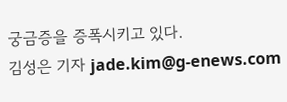궁금증을 증폭시키고 있다.
김성은 기자 jade.kim@g-enews.com